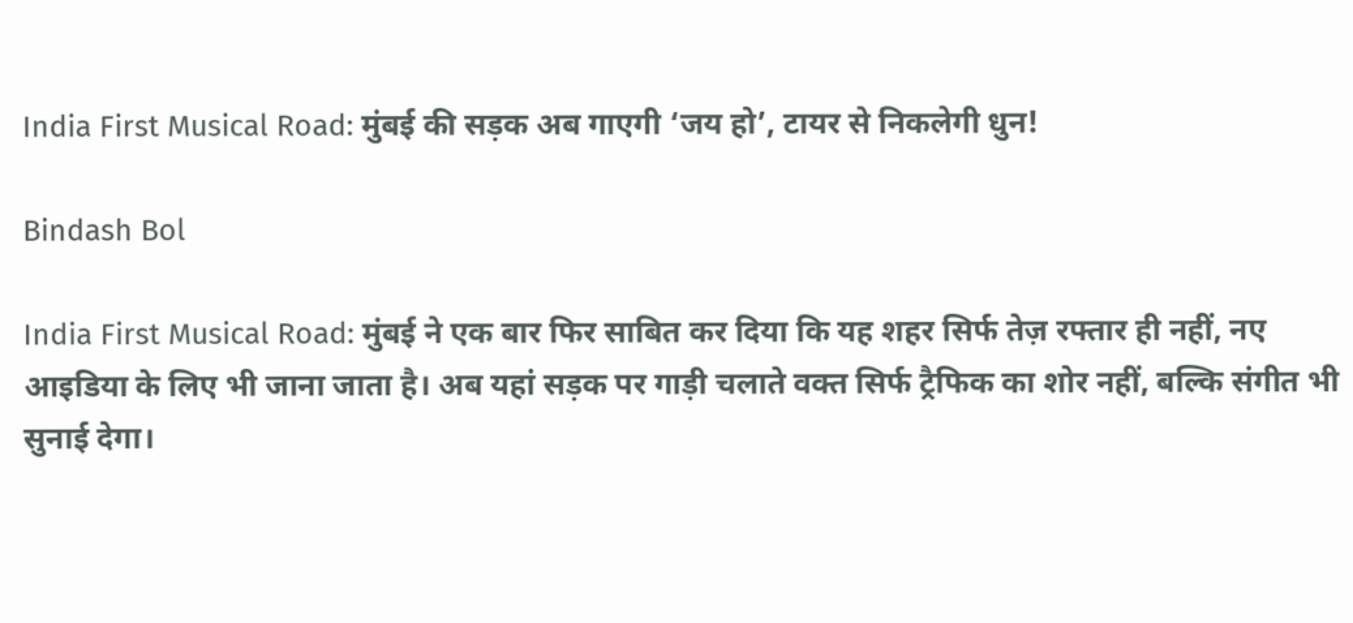India First Musical Road: मुंबई की सड़क अब गाएगी ‘जय हो’, टायर से निकलेगी धुन!

Bindash Bol

India First Musical Road: मुंबई ने एक बार फिर साबित कर दिया कि यह शहर सिर्फ तेज़ रफ्तार ही नहीं, नए आइडिया के लिए भी जाना जाता है। अब यहां सड़क पर गाड़ी चलाते वक्त सिर्फ ट्रैफिक का शोर नहीं, बल्कि संगीत भी सुनाई देगा।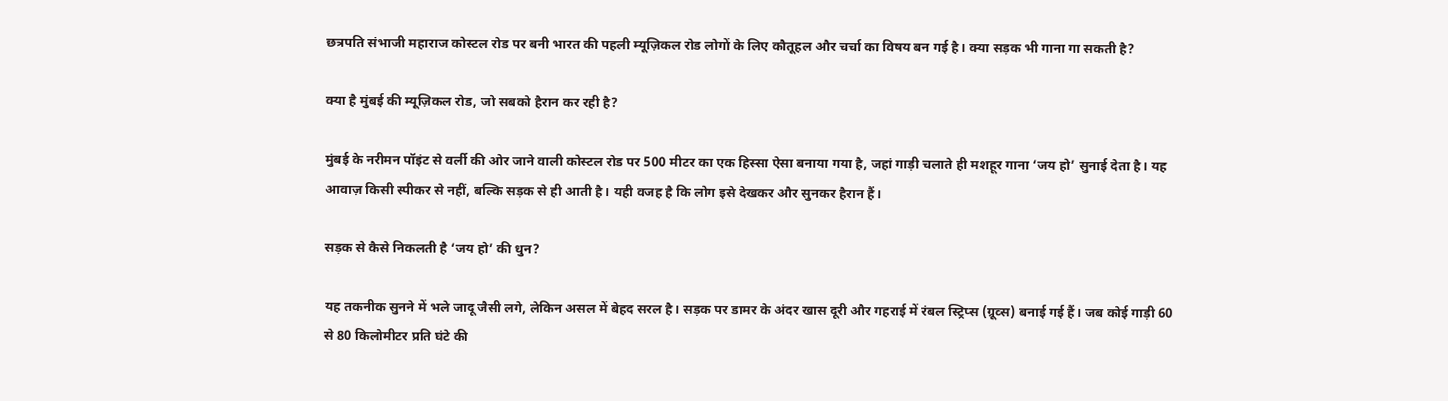छत्रपति संभाजी महाराज कोस्टल रोड पर बनी भारत की पहली म्यूज़िकल रोड लोगों के लिए कौतूहल और चर्चा का विषय बन गई है। क्या सड़क भी गाना गा सकती है?

क्या है मुंबई की म्यूज़िकल रोड, जो सबको हैरान कर रही है?

मुंबई के नरीमन पॉइंट से वर्ली की ओर जाने वाली कोस्टल रोड पर 500 मीटर का एक हिस्सा ऐसा बनाया गया है, जहां गाड़ी चलाते ही मशहूर गाना ‘जय हो’ सुनाई देता है। यह आवाज़ किसी स्पीकर से नहीं, बल्कि सड़क से ही आती है। यही वजह है कि लोग इसे देखकर और सुनकर हैरान हैं।

सड़क से कैसे निकलती है ‘जय हो’ की धुन?

यह तकनीक सुनने में भले जादू जैसी लगे, लेकिन असल में बेहद सरल है। सड़क पर डामर के अंदर खास दूरी और गहराई में रंबल स्ट्रिप्स (ग्रूव्स) बनाई गई हैं। जब कोई गाड़ी 60 से 80 किलोमीटर प्रति घंटे की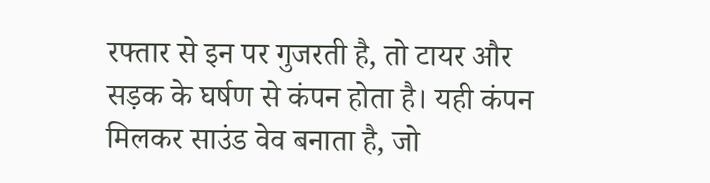रफ्तार से इन पर गुजरती है, तो टायर और सड़क के घर्षण से कंपन होता है। यही कंपन मिलकर साउंड वेव बनाता है, जो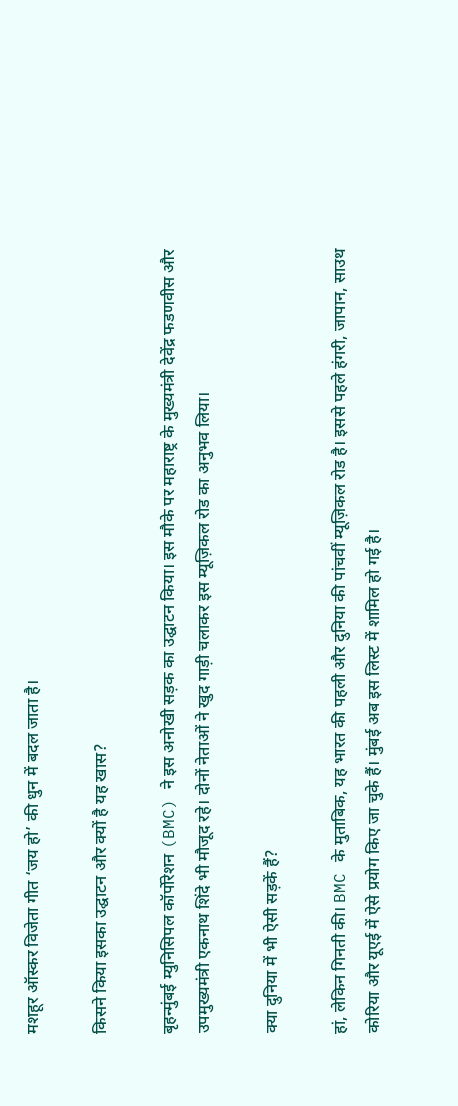मशहूर ऑस्कर विजेता गीत ‘जय हो’ की धुन में बदल जाता है।

किसने किया इसका उद्घाटन और क्यों है यह खास?

बृहन्मुंबई म्युनिसिपल कॉर्पोरेशन (BMC) ने इस अनोखी सड़क का उद्घाटन किया। इस मौके पर महाराष्ट्र के मुख्यमंत्री देवेंद्र फडणवीस और उपमुख्यमंत्री एकनाथ शिंदे भी मौजूद रहे। दोनों नेताओं ने खुद गाड़ी चलाकर इस म्यूज़िकल रोड का अनुभव लिया।

क्या दुनिया में भी ऐसी सड़कें हैं?

हां, लेकिन गिनती की। BMC के मुताबिक, यह भारत की पहली और दुनिया की पांचवीं म्यूज़िकल रोड है। इससे पहले हंगरी, जापान, साउथ कोरिया और यूएई में ऐसे प्रयोग किए जा चुके हैं। मुंबई अब इस लिस्ट में शामिल हो गई है।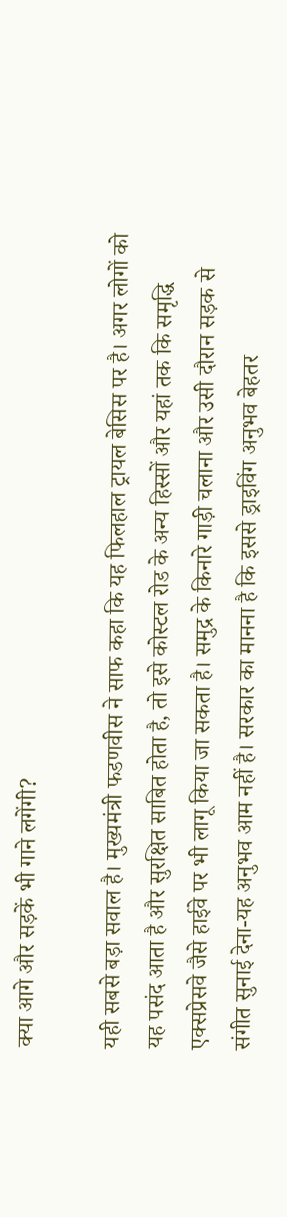क्या आगे और सड़कें भी गाने लगेंगी?

यही सबसे बड़ा सवाल है। मुख्यमंत्री फडणवीस ने साफ कहा कि यह फिलहाल ट्रायल बेसिस पर है। अगर लोगों को यह पसंद आता है और सुरक्षित साबित होता है, तो इसे कोस्टल रोड के अन्य हिस्सों और यहां तक कि समृद्धि एक्सप्रेसवे जैसे हाईवे पर भी लागू किया जा सकता है। समुद्र के किनारे गाड़ी चलाना और उसी दौरान सड़क से संगीत सुनाई देना-यह अनुभव आम नहीं है। सरकार का मानना है कि इससे ड्राइविंग अनुभव बेहतर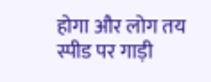होगा और लोग तय स्पीड पर गाड़ी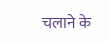चलाने के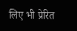लिए भी प्रेरित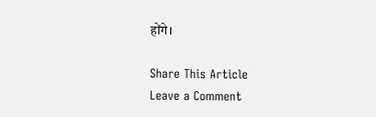होंगे।

Share This Article
Leave a Comment